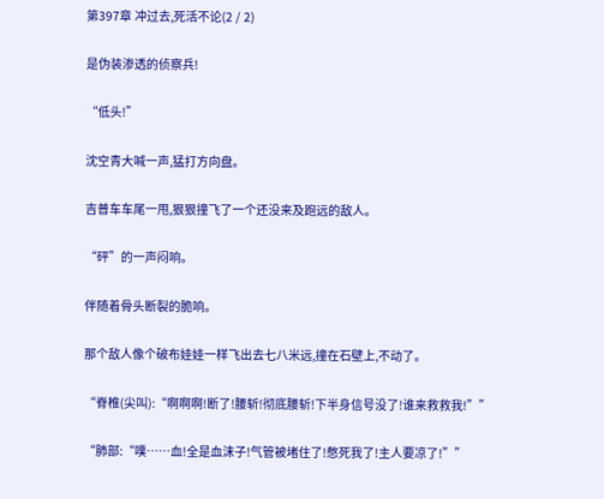第397章 冲过去,死活不论(2 / 2)

是伪装渗透的侦察兵!

“低头!”

沈空青大喊一声,猛打方向盘。

吉普车车尾一甩,狠狠撞飞了一个还没来及跑远的敌人。

“砰”的一声闷响。

伴随着骨头断裂的脆响。

那个敌人像个破布娃娃一样飞出去七八米远,撞在石壁上,不动了。

“脊椎(尖叫):“啊啊啊!断了!腰斩!彻底腰斩!下半身信号没了!谁来救救我!””

“肺部:“噗……血!全是血沫子!气管被堵住了!憋死我了!主人要凉了!””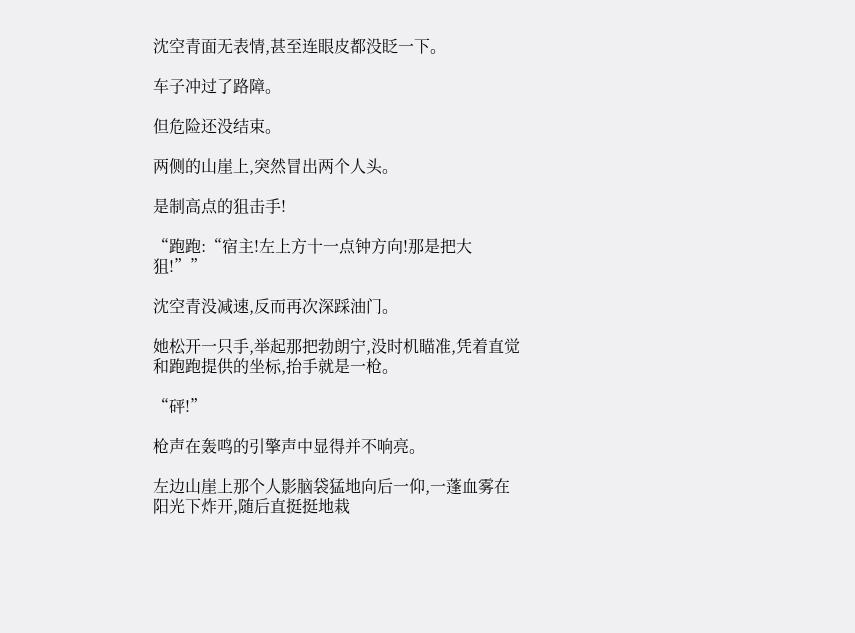沈空青面无表情,甚至连眼皮都没眨一下。

车子冲过了路障。

但危险还没结束。

两侧的山崖上,突然冒出两个人头。

是制高点的狙击手!

“跑跑:“宿主!左上方十一点钟方向!那是把大狙!””

沈空青没减速,反而再次深踩油门。

她松开一只手,举起那把勃朗宁,没时机瞄准,凭着直觉和跑跑提供的坐标,抬手就是一枪。

“砰!”

枪声在轰鸣的引擎声中显得并不响亮。

左边山崖上那个人影脑袋猛地向后一仰,一蓬血雾在阳光下炸开,随后直挺挺地栽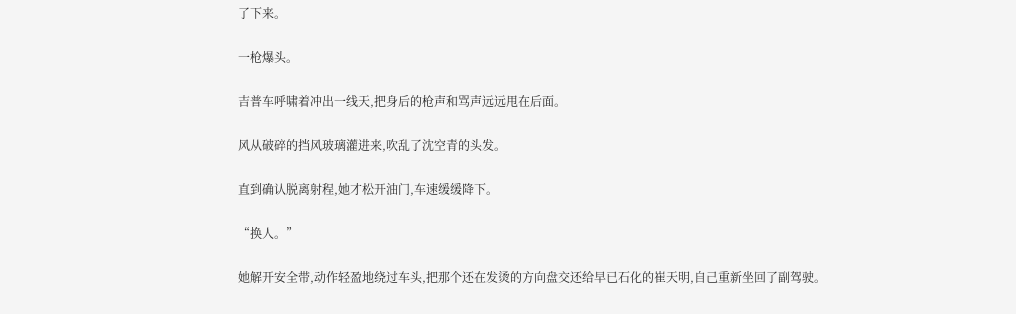了下来。

一枪爆头。

吉普车呼啸着冲出一线天,把身后的枪声和骂声远远甩在后面。

风从破碎的挡风玻璃灌进来,吹乱了沈空青的头发。

直到确认脱离射程,她才松开油门,车速缓缓降下。

“换人。”

她解开安全带,动作轻盈地绕过车头,把那个还在发烫的方向盘交还给早已石化的崔天明,自己重新坐回了副驾驶。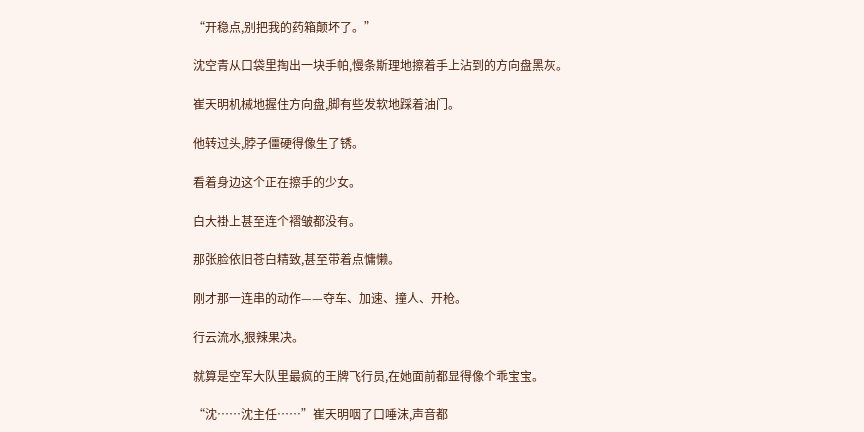“开稳点,别把我的药箱颠坏了。”

沈空青从口袋里掏出一块手帕,慢条斯理地擦着手上沾到的方向盘黑灰。

崔天明机械地握住方向盘,脚有些发软地踩着油门。

他转过头,脖子僵硬得像生了锈。

看着身边这个正在擦手的少女。

白大褂上甚至连个褶皱都没有。

那张脸依旧苍白精致,甚至带着点慵懒。

刚才那一连串的动作——夺车、加速、撞人、开枪。

行云流水,狠辣果决。

就算是空军大队里最疯的王牌飞行员,在她面前都显得像个乖宝宝。

“沈……沈主任……”崔天明咽了口唾沫,声音都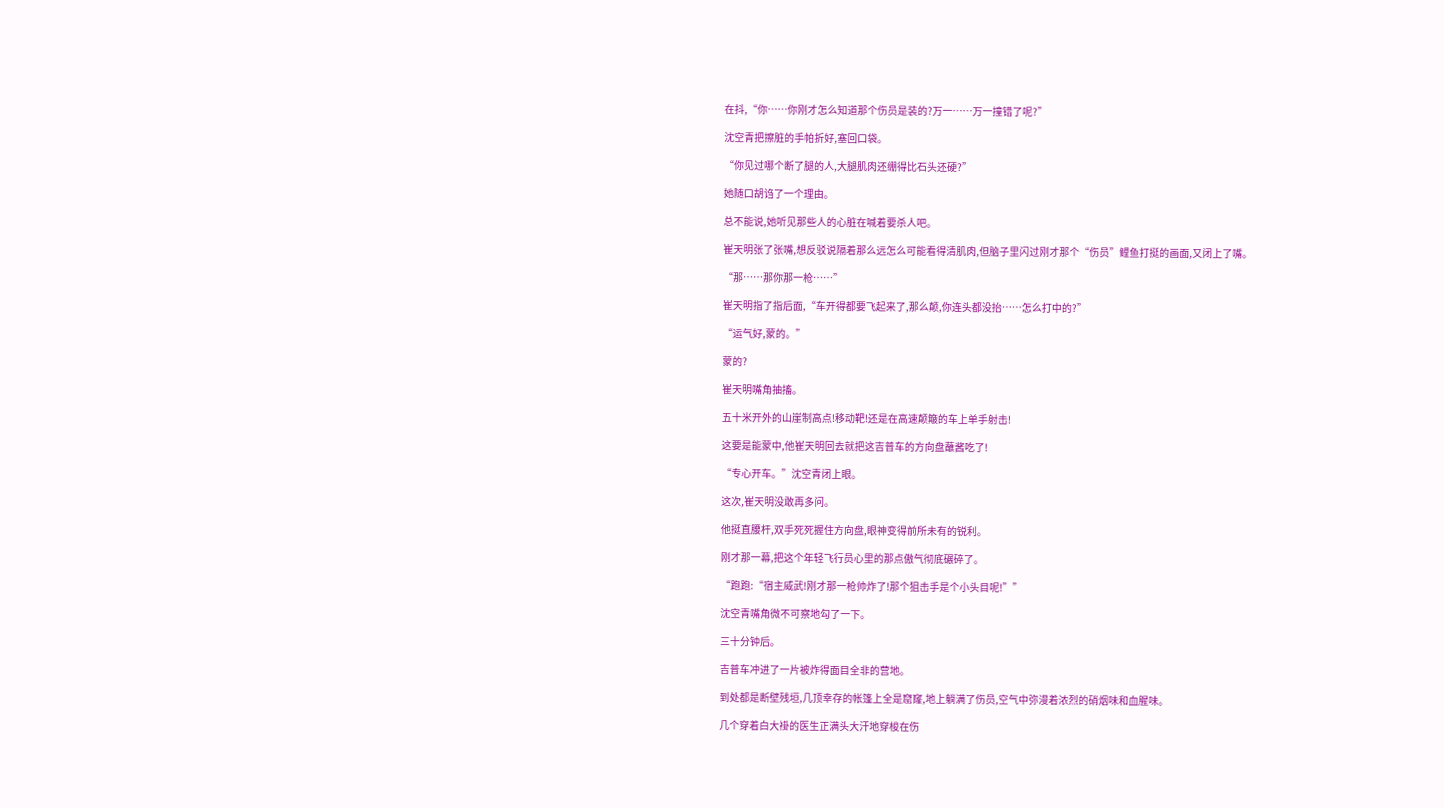在抖,“你……你刚才怎么知道那个伤员是装的?万一……万一撞错了呢?”

沈空青把擦脏的手帕折好,塞回口袋。

“你见过哪个断了腿的人,大腿肌肉还绷得比石头还硬?”

她随口胡诌了一个理由。

总不能说,她听见那些人的心脏在喊着要杀人吧。

崔天明张了张嘴,想反驳说隔着那么远怎么可能看得清肌肉,但脑子里闪过刚才那个“伤员”鲤鱼打挺的画面,又闭上了嘴。

“那……那你那一枪……”

崔天明指了指后面,“车开得都要飞起来了,那么颠,你连头都没抬……怎么打中的?”

“运气好,蒙的。”

蒙的?

崔天明嘴角抽搐。

五十米开外的山崖制高点!移动靶!还是在高速颠簸的车上单手射击!

这要是能蒙中,他崔天明回去就把这吉普车的方向盘蘸酱吃了!

“专心开车。”沈空青闭上眼。

这次,崔天明没敢再多问。

他挺直腰杆,双手死死握住方向盘,眼神变得前所未有的锐利。

刚才那一幕,把这个年轻飞行员心里的那点傲气彻底碾碎了。

“跑跑:“宿主威武!刚才那一枪帅炸了!那个狙击手是个小头目呢!””

沈空青嘴角微不可察地勾了一下。

三十分钟后。

吉普车冲进了一片被炸得面目全非的营地。

到处都是断壁残垣,几顶幸存的帐篷上全是窟窿,地上躺满了伤员,空气中弥漫着浓烈的硝烟味和血腥味。

几个穿着白大褂的医生正满头大汗地穿梭在伤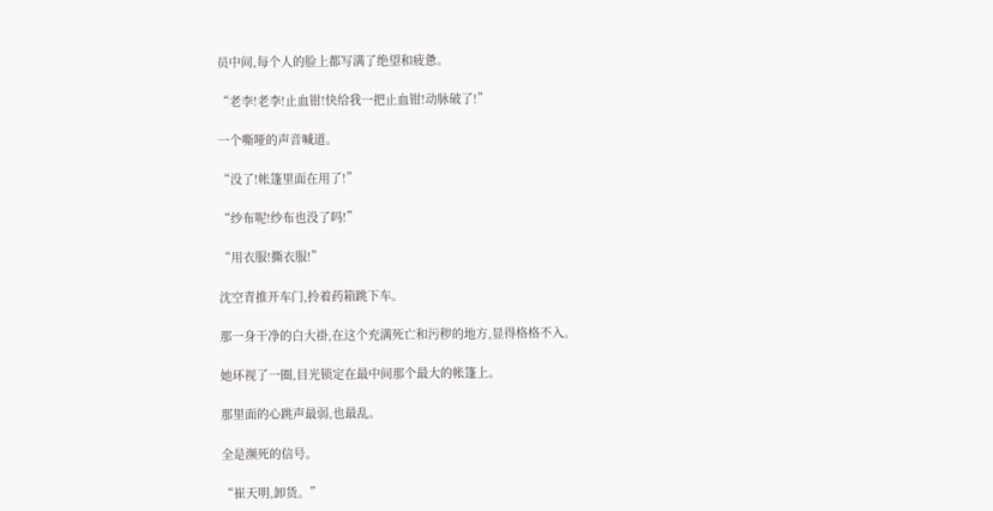员中间,每个人的脸上都写满了绝望和疲惫。

“老李!老李!止血钳!快给我一把止血钳!动脉破了!”

一个嘶哑的声音喊道。

“没了!帐篷里面在用了!”

“纱布呢!纱布也没了吗!”

“用衣服!撕衣服!”

沈空青推开车门,拎着药箱跳下车。

那一身干净的白大褂,在这个充满死亡和污秽的地方,显得格格不入。

她环视了一圈,目光锁定在最中间那个最大的帐篷上。

那里面的心跳声最弱,也最乱。

全是濒死的信号。

“崔天明,卸货。”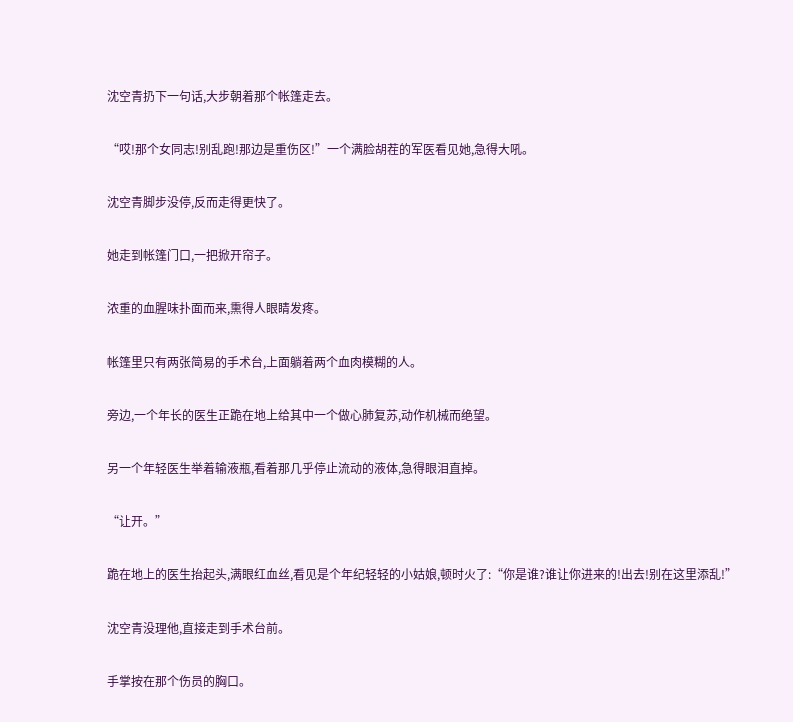沈空青扔下一句话,大步朝着那个帐篷走去。

“哎!那个女同志!别乱跑!那边是重伤区!”一个满脸胡茬的军医看见她,急得大吼。

沈空青脚步没停,反而走得更快了。

她走到帐篷门口,一把掀开帘子。

浓重的血腥味扑面而来,熏得人眼睛发疼。

帐篷里只有两张简易的手术台,上面躺着两个血肉模糊的人。

旁边,一个年长的医生正跪在地上给其中一个做心肺复苏,动作机械而绝望。

另一个年轻医生举着输液瓶,看着那几乎停止流动的液体,急得眼泪直掉。

“让开。”

跪在地上的医生抬起头,满眼红血丝,看见是个年纪轻轻的小姑娘,顿时火了:“你是谁?谁让你进来的!出去!别在这里添乱!”

沈空青没理他,直接走到手术台前。

手掌按在那个伤员的胸口。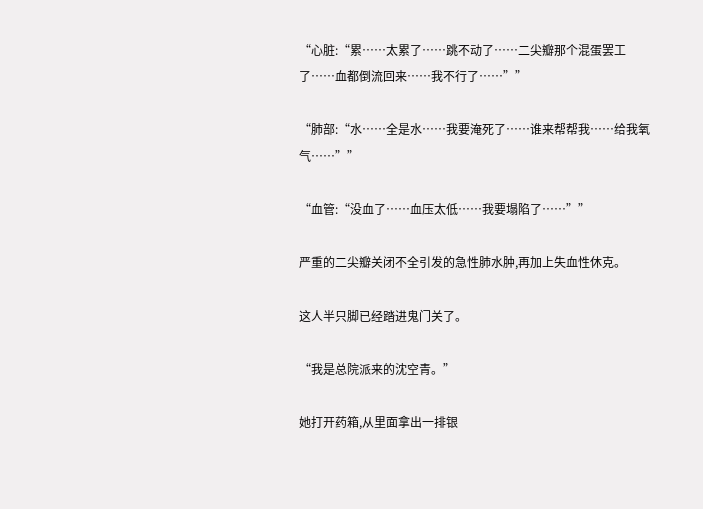“心脏:“累……太累了……跳不动了……二尖瓣那个混蛋罢工了……血都倒流回来……我不行了……””

“肺部:“水……全是水……我要淹死了……谁来帮帮我……给我氧气……””

“血管:“没血了……血压太低……我要塌陷了……””

严重的二尖瓣关闭不全引发的急性肺水肿,再加上失血性休克。

这人半只脚已经踏进鬼门关了。

“我是总院派来的沈空青。”

她打开药箱,从里面拿出一排银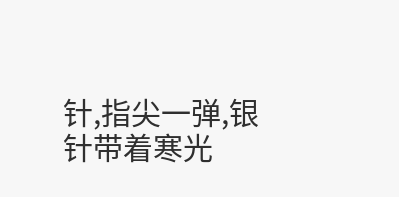针,指尖一弹,银针带着寒光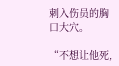刺入伤员的胸口大穴。

“不想让他死,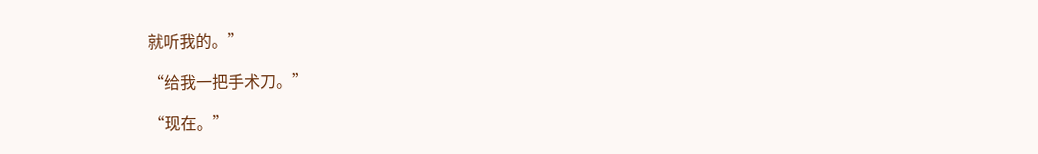就听我的。”

“给我一把手术刀。”

“现在。”